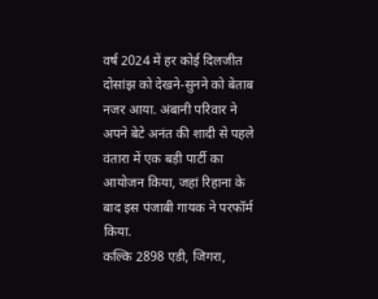वर्ष 2024 में हर कोई दिलजीत दोसांझ को देखने-सुनने को बेताब नजर आया. अंबानी परिवार ने अपने बेटे अनंत की शादी से पहले वंतारा में एक बड़ी पार्टी का आयोजन किया, जहां रिहाना के बाद इस पंजाबी गायक ने परफॉर्म किया.
कल्कि 2898 एडी, जिगरा,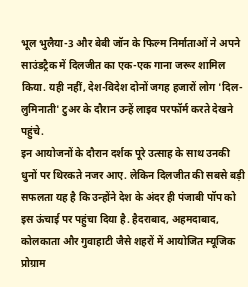भूल भुलैया-3 और बेबी जॉन के फिल्म निर्माताओं ने अपने साउंडट्रैक में दिलजीत का एक-एक गाना जरूर शामिल किया. यही नहीं, देश-विदेश दोनों जगह हजारों लोग 'दिल-लुमिनाती' टुअर के दौरान उन्हें लाइव परफॉर्म करते देखने पहुंचे.
इन आयोजनों के दौरान दर्शक पूरे उत्साह के साथ उनकी धुनों पर थिरकते नजर आए. लेकिन दिलजीत की सबसे बड़ी सफलता यह है कि उन्होंने देश के अंदर ही पंजाबी पॉप को इस ऊंचाई पर पहुंचा दिया है. हैदराबाद, अहमदाबाद, कोलकाता और गुवाहाटी जैसे शहरों में आयोजित म्यूजिक प्रोग्राम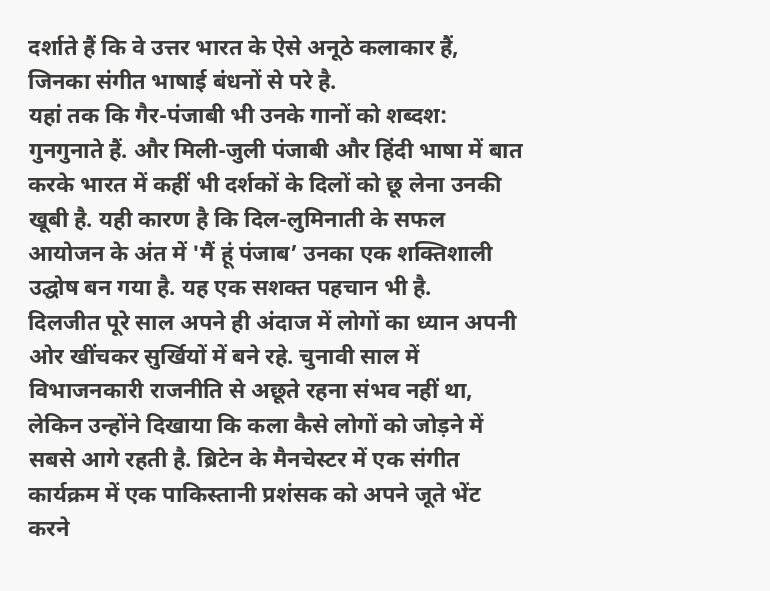दर्शाते हैं कि वे उत्तर भारत के ऐसे अनूठे कलाकार हैं, जिनका संगीत भाषाई बंधनों से परे है.
यहां तक कि गैर-पंजाबी भी उनके गानों को शब्दश: गुनगुनाते हैं. और मिली-जुली पंजाबी और हिंदी भाषा में बात करके भारत में कहीं भी दर्शकों के दिलों को छू लेना उनकी खूबी है. यही कारण है कि दिल-लुमिनाती के सफल आयोजन के अंत में 'मैं हूं पंजाब’ उनका एक शक्तिशाली उद्घोष बन गया है. यह एक सशक्त पहचान भी है.
दिलजीत पूरे साल अपने ही अंदाज में लोगों का ध्यान अपनी ओर खींचकर सुर्खियों में बने रहे. चुनावी साल में विभाजनकारी राजनीति से अछूते रहना संभव नहीं था, लेकिन उन्होंने दिखाया कि कला कैसे लोगों को जोड़ने में सबसे आगे रहती है. ब्रिटेन के मैनचेस्टर में एक संगीत कार्यक्रम में एक पाकिस्तानी प्रशंसक को अपने जूते भेंट करने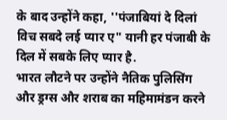के बाद उन्होंने कहा, ''पंजाबियां दे दिलां विच सबदे लई प्यार ए" यानी हर पंजाबी के दिल में सबके लिए प्यार है.
भारत लौटने पर उन्होंने नैतिक पुलिसिंग और ड्रग्स और शराब का महिमामंडन करने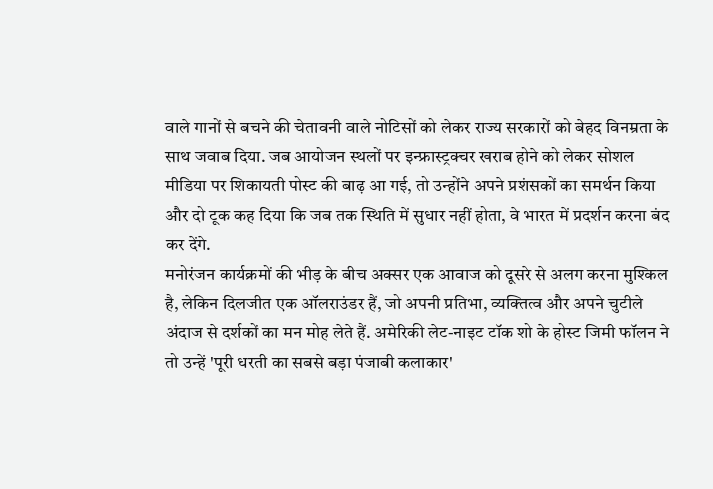वाले गानों से बचने की चेतावनी वाले नोटिसों को लेकर राज्य सरकारों को बेहद विनम्रता के साथ जवाब दिया. जब आयोजन स्थलों पर इन्फ्रास्ट्रक्चर खराब होने को लेकर सोशल मीडिया पर शिकायती पोस्ट की बाढ़ आ गई, तो उन्होंने अपने प्रशंसकों का समर्थन किया और दो टूक कह दिया कि जब तक स्थिति में सुधार नहीं होता, वे भारत में प्रदर्शन करना बंद कर देंगे.
मनोरंजन कार्यक्रमों की भीड़ के बीच अक्सर एक आवाज को दूसरे से अलग करना मुश्किल है, लेकिन दिलजीत एक ऑलराउंडर हैं, जो अपनी प्रतिभा, व्यक्तित्व और अपने चुटीले अंदाज से दर्शकों का मन मोह लेते हैं. अमेरिकी लेट-नाइट टॉक शो के होस्ट जिमी फॉलन ने तो उन्हें 'पूरी धरती का सबसे बड़ा पंजाबी कलाकार'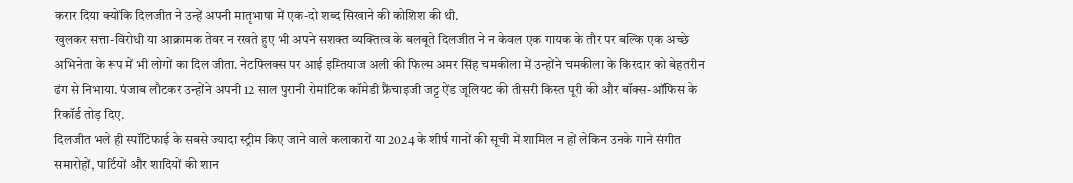करार दिया क्योंकि दिलजीत ने उन्हें अपनी मातृभाषा में एक-दो शब्द सिखाने की कोशिश की थी.
खुलकर सत्ता-विरोधी या आक्रामक तेवर न रखते हुए भी अपने सशक्त व्यक्तित्व के बलबूते दिलजीत ने न केवल एक गायक के तौर पर बल्कि एक अच्छे अभिनेता के रूप में भी लोगों का दिल जीता. नेटफ्लिक्स पर आई इम्तियाज अली की फिल्म अमर सिंह चमकीला में उन्होंने चमकीला के किरदार को बेहतरीन ढंग से निभाया. पंजाब लौटकर उन्होंने अपनी 12 साल पुरानी रोमांटिक कॉमेडी फ्रैंचाइजी जट्ट ऐंड जूलियट की तीसरी किस्त पूरी की और बॉक्स-ऑफिस के रिकॉर्ड तोड़ दिए.
दिलजीत भले ही स्पॉटिफाई के सबसे ज्यादा स्ट्रीम किए जाने वाले कलाकारों या 2024 के शीर्ष गानों की सूची में शामिल न हों लेकिन उनके गाने संगीत समारोहों, पार्टियों और शादियों की शान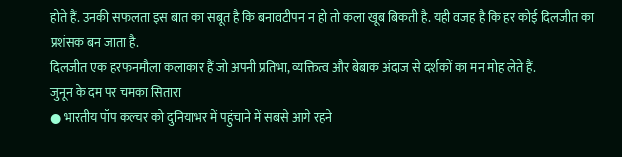होते हैं. उनकी सफलता इस बात का सबूत है कि बनावटीपन न हो तो कला खूब बिकती है. यही वजह है कि हर कोई दिलजीत का प्रशंसक बन जाता है.
दिलजीत एक हरफनमौला कलाकार हैं जो अपनी प्रतिभा, व्यक्तित्व और बेबाक अंदाज से दर्शकों का मन मोह लेते हैं.
जुनून के दम पर चमका सितारा
● भारतीय पॉप कल्चर को दुनियाभर में पहुंचाने में सबसे आगे रहने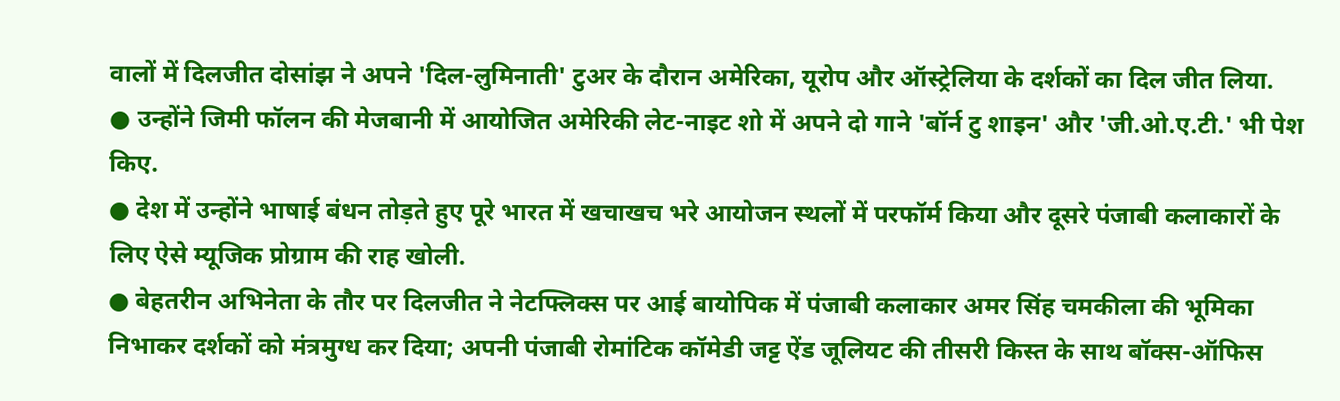वालों में दिलजीत दोसांझ ने अपने 'दिल-लुमिनाती' टुअर के दौरान अमेरिका, यूरोप और ऑस्ट्रेलिया के दर्शकों का दिल जीत लिया.
● उन्होंने जिमी फॉलन की मेजबानी में आयोजित अमेरिकी लेट-नाइट शो में अपने दो गाने 'बॉर्न टु शाइन' और 'जी.ओ.ए.टी.' भी पेश किए.
● देश में उन्होंने भाषाई बंधन तोड़ते हुए पूरे भारत में खचाखच भरे आयोजन स्थलों में परफॉर्म किया और दूसरे पंजाबी कलाकारों के लिए ऐसे म्यूजिक प्रोग्राम की राह खोली.
● बेहतरीन अभिनेता के तौर पर दिलजीत ने नेटफ्लिक्स पर आई बायोपिक में पंजाबी कलाकार अमर सिंह चमकीला की भूमिका निभाकर दर्शकों को मंत्रमुग्ध कर दिया; अपनी पंजाबी रोमांटिक कॉमेडी जट्ट ऐंड जूलियट की तीसरी किस्त के साथ बॉक्स-ऑफिस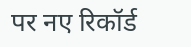पर नए रिकॉर्ड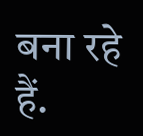बना रहे हैं.